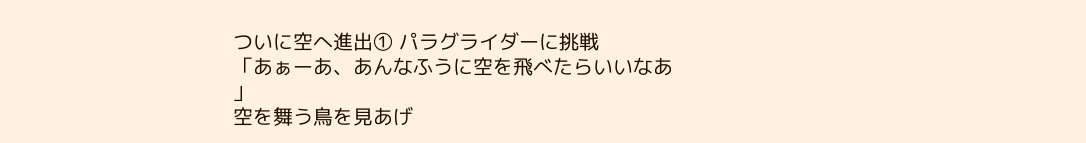ついに空へ進出① パラグライダーに挑戦
「あぁーあ、あんなふうに空を飛べたらいいなあ
」
空を舞う鳥を見あげ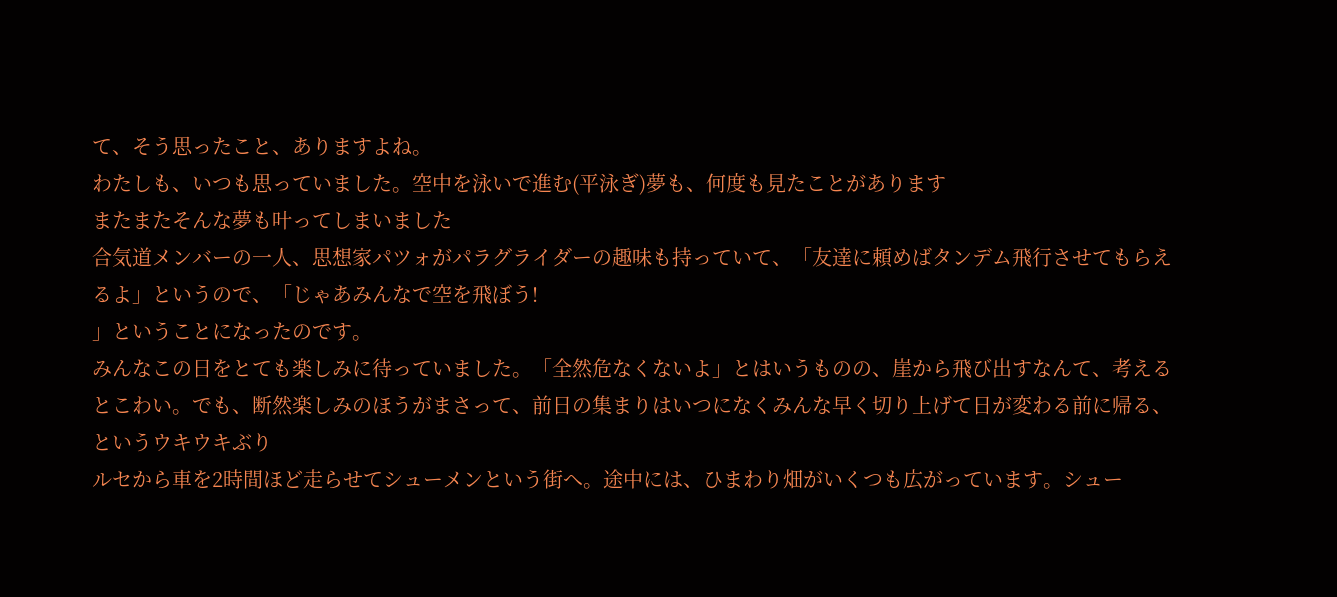て、そう思ったこと、ありますよね。
わたしも、いつも思っていました。空中を泳いで進む(平泳ぎ)夢も、何度も見たことがあります
またまたそんな夢も叶ってしまいました
合気道メンバーの一人、思想家パツォがパラグライダーの趣味も持っていて、「友達に頼めばタンデム飛行させてもらえるよ」というので、「じゃあみんなで空を飛ぼう!
」ということになったのです。
みんなこの日をとても楽しみに待っていました。「全然危なくないよ」とはいうものの、崖から飛び出すなんて、考えるとこわい。でも、断然楽しみのほうがまさって、前日の集まりはいつになくみんな早く切り上げて日が変わる前に帰る、というウキウキぶり
ルセから車を2時間ほど走らせてシューメンという街へ。途中には、ひまわり畑がいくつも広がっています。シュー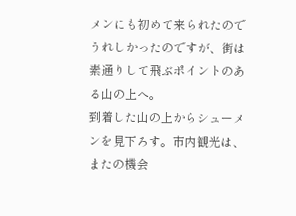メンにも初めて来られたのでうれしかったのですが、街は素通りして飛ぶポイントのある山の上へ。
到着した山の上からシューメンを見下ろす。市内観光は、またの機会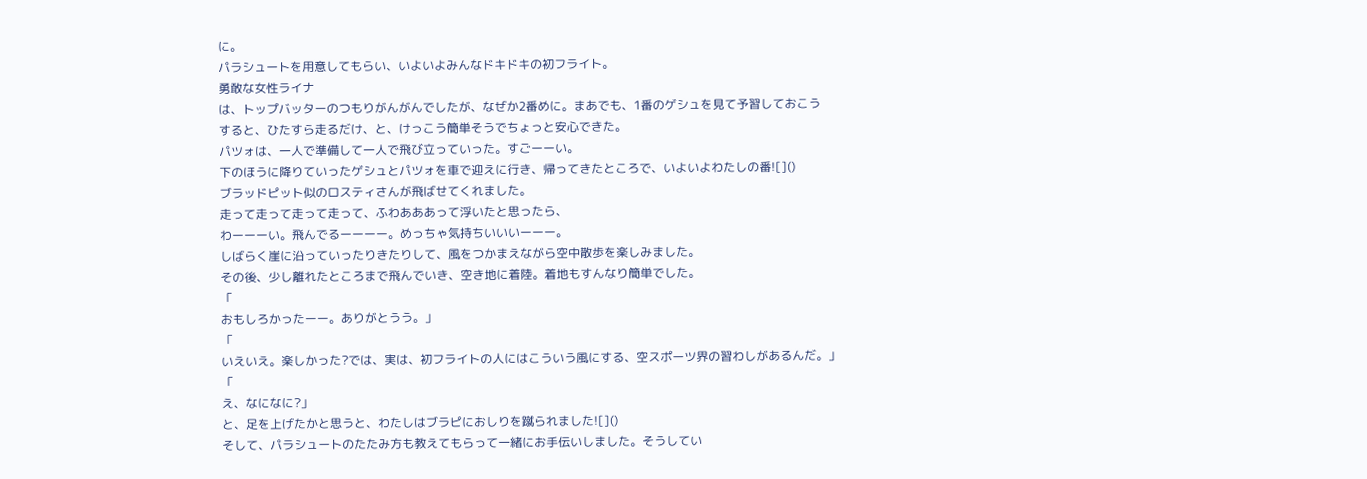に。
パラシュートを用意してもらい、いよいよみんなドキドキの初フライト。
勇敢な女性ライナ
は、トップバッターのつもりがんがんでしたが、なぜか2番めに。まあでも、1番のゲシュを見て予習しておこう
すると、ひたすら走るだけ、と、けっこう簡単そうでちょっと安心できた。
パツォは、一人で準備して一人で飛び立っていった。すごーーい。
下のほうに降りていったゲシュとパツォを車で迎えに行き、帰ってきたところで、いよいよわたしの番![]()
ブラッドピット似のロスティさんが飛ばせてくれました。
走って走って走って走って、ふわあああって浮いたと思ったら、
わーーーい。飛んでるーーーー。めっちゃ気持ちいいいーーー。
しばらく崖に沿っていったりきたりして、風をつかまえながら空中散歩を楽しみました。
その後、少し離れたところまで飛んでいき、空き地に着陸。着地もすんなり簡単でした。
「
おもしろかったーー。ありがとうう。」
「
いえいえ。楽しかった?では、実は、初フライトの人にはこういう風にする、空スポーツ界の習わしがあるんだ。」
「
え、なになに?」
と、足を上げたかと思うと、わたしはブラピにおしりを蹴られました![]()
そして、パラシュートのたたみ方も教えてもらって一緒にお手伝いしました。そうしてい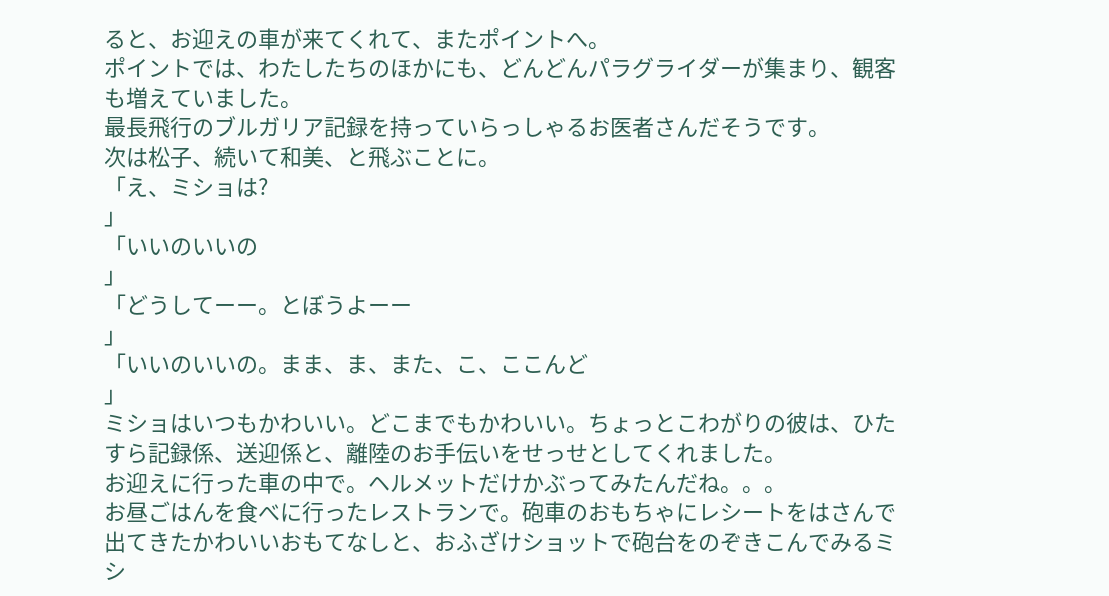ると、お迎えの車が来てくれて、またポイントへ。
ポイントでは、わたしたちのほかにも、どんどんパラグライダーが集まり、観客も増えていました。
最長飛行のブルガリア記録を持っていらっしゃるお医者さんだそうです。
次は松子、続いて和美、と飛ぶことに。
「え、ミショは?
」
「いいのいいの
」
「どうしてーー。とぼうよーー
」
「いいのいいの。まま、ま、また、こ、ここんど
」
ミショはいつもかわいい。どこまでもかわいい。ちょっとこわがりの彼は、ひたすら記録係、送迎係と、離陸のお手伝いをせっせとしてくれました。
お迎えに行った車の中で。ヘルメットだけかぶってみたんだね。。。
お昼ごはんを食べに行ったレストランで。砲車のおもちゃにレシートをはさんで出てきたかわいいおもてなしと、おふざけショットで砲台をのぞきこんでみるミシ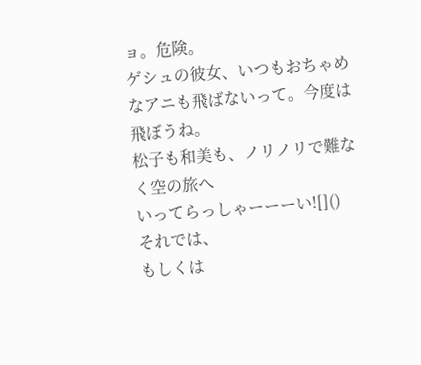ョ。危険。
ゲシュの彼女、いつもおちゃめなアニも飛ばないって。今度は飛ぼうね。
松子も和美も、ノリノリで難なく空の旅へ
いってらっしゃーーーい![]()
それでは、
もしくは